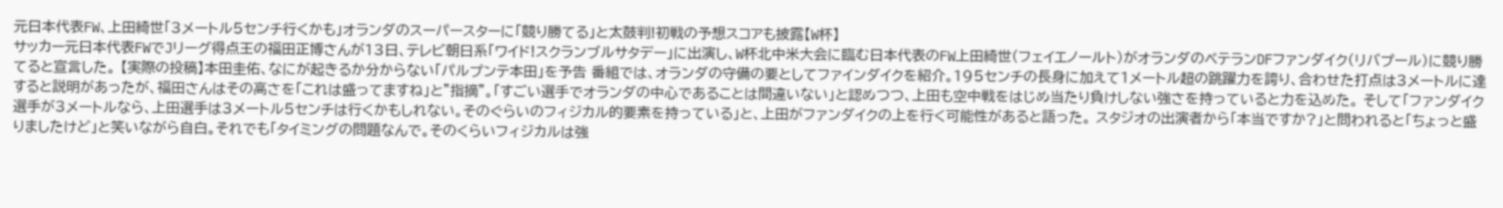元日本代表FW、上田綺世「3メートル5センチ行くかも」オランダのスーパースターに「競り勝てる」と太鼓判!初戦の予想スコアも披露【W杯】
サッカー元日本代表FWでJリーグ得点王の福田正博さんが13日、テレビ朝日系「ワイド!スクランブルサタデー」に出演し、W杯北中米大会に臨む日本代表のFW上田綺世(フェイエノールト)がオランダのベテランDFファンダイク(リバプール)に競り勝てると宣言した。 【実際の投稿】本田圭佑、なにが起きるか分からない「パルプンテ本田」を予告 番組では、オランダの守備の要としてファインダイクを紹介。195センチの長身に加えて1メートル超の跳躍力を誇り、合わせた打点は3メートルに達すると説明があったが、福田さんはその高さを「これは盛ってますね」と”指摘”。「すごい選手でオランダの中心であることは間違いない」と認めつつ、上田も空中戦をはじめ当たり負けしない強さを持っていると力を込めた。 そして「ファンダイク選手が3メートルなら、上田選手は3メートル5センチは行くかもしれない。そのぐらいのフィジカル的要素を持っている」と、上田がファンダイクの上を行く可能性があると語った。 スタジオの出演者から「本当ですか?」と問われると「ちょっと盛りましたけど」と笑いながら自白。それでも「タイミングの問題なんで。そのくらいフィジカルは強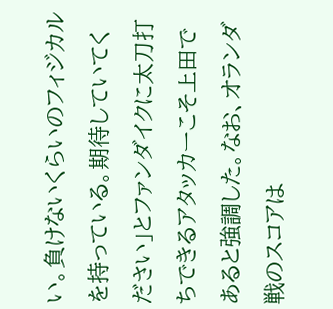い。負けないくらいのフィジカルを持っている。期待していてください」とファンダイクに太刀打ちできるアタッカーこそ上田であると強調した。なお、オランダ戦のスコアは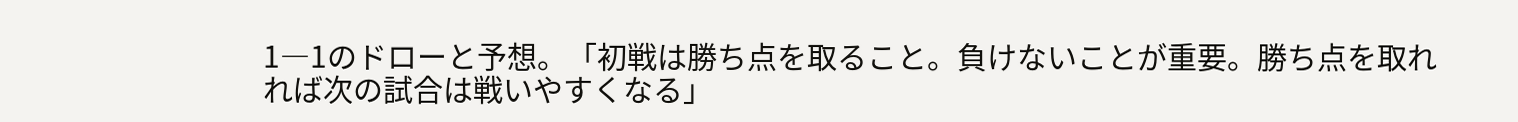1―1のドローと予想。「初戦は勝ち点を取ること。負けないことが重要。勝ち点を取れれば次の試合は戦いやすくなる」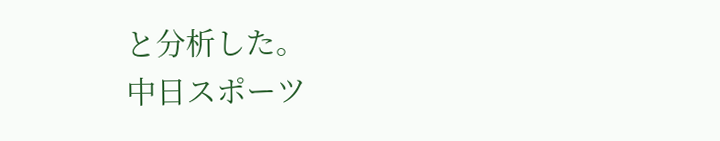と分析した。
中日スポーツ